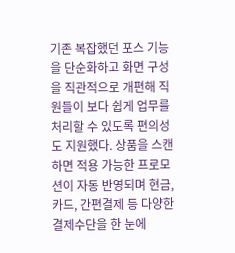기존 복잡했던 포스 기능을 단순화하고 화면 구성을 직관적으로 개편해 직원들이 보다 쉽게 업무를 처리할 수 있도록 편의성도 지원했다. 상품을 스캔하면 적용 가능한 프로모션이 자동 반영되며 현금, 카드, 간편결제 등 다양한 결제수단을 한 눈에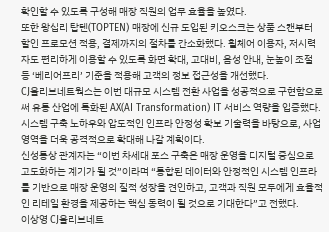확인할 수 있도록 구성해 매장 직원의 업무 효율을 높였다.
또한 왕십리 탑텐(TOPTEN) 매장에 신규 도입된 키오스크는 상품 스캔부터 할인 프로모션 적용, 결제까지의 절차를 간소화했다. 휠체어 이용자, 저시력자도 편리하게 이용할 수 있도록 화면 확대, 고대비, 음성 안내, 눈높이 조절 등 ‘베리어프리’ 기준을 적용해 고객의 정보 접근성을 개선했다.
CJ올리브네트웍스는 이번 대규모 시스템 전환 사업을 성공적으로 구현함으로써 유통 산업에 특화된 AX(AI Transformation) IT 서비스 역량을 입증했다. 시스템 구축 노하우와 압도적인 인프라 안정성 확보 기술력을 바탕으로, 사업 영역을 더욱 공격적으로 확대해 나갈 계획이다.
신성통상 관계자는 “이번 차세대 포스 구축은 매장 운영을 디지털 중심으로 고도화하는 계기가 될 것”이라며 “통합된 데이터와 안정적인 시스템 인프라를 기반으로 매장 운영의 질적 성장을 견인하고, 고객과 직원 모두에게 효율적인 리테일 환경을 제공하는 핵심 동력이 될 것으로 기대한다”고 전했다.
이상영 CJ올리브네트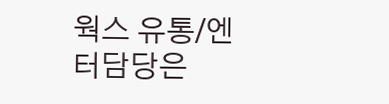웍스 유통/엔터담당은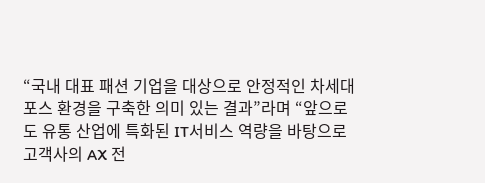“국내 대표 패션 기업을 대상으로 안정적인 차세대 포스 환경을 구축한 의미 있는 결과”라며 “앞으로도 유통 산업에 특화된 IT서비스 역량을 바탕으로 고객사의 AX 전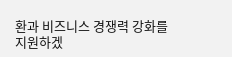환과 비즈니스 경쟁력 강화를 지원하겠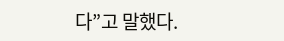다”고 말했다.